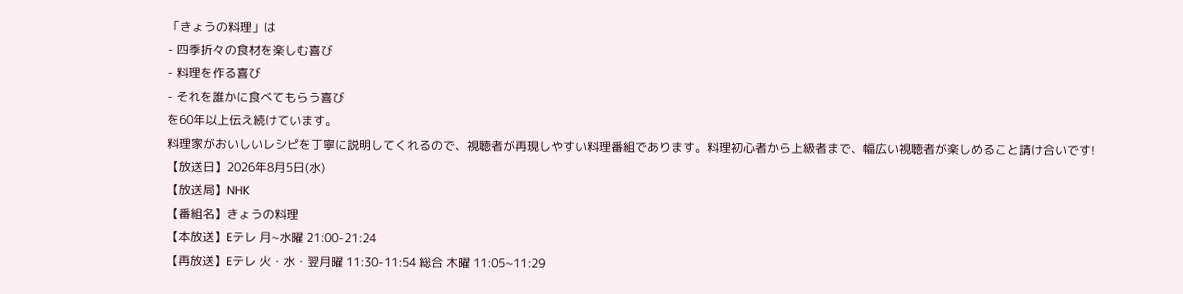「きょうの料理」は
- 四季折々の食材を楽しむ喜び
- 料理を作る喜び
- それを誰かに食べてもらう喜び
を60年以上伝え続けています。
料理家がおいしいレシピを丁寧に説明してくれるので、視聴者が再現しやすい料理番組であります。料理初心者から上級者まで、幅広い視聴者が楽しめること請け合いです!
【放送日】2026年8月5日(水)
【放送局】NHK
【番組名】きょうの料理
【本放送】Eテレ 月~水曜 21:00-21:24
【再放送】Eテレ 火・水・翌月曜 11:30-11:54 総合 木曜 11:05~11:29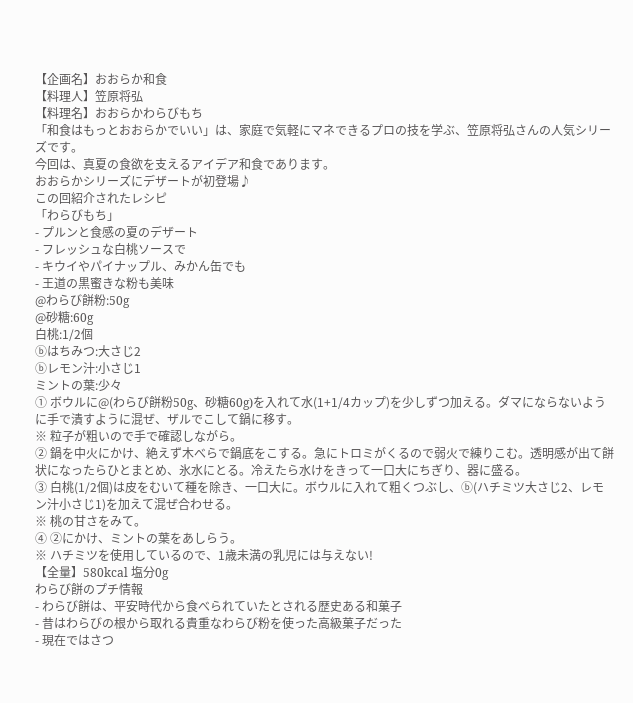【企画名】おおらか和食
【料理人】笠原将弘
【料理名】おおらかわらびもち
「和食はもっとおおらかでいい」は、家庭で気軽にマネできるプロの技を学ぶ、笠原将弘さんの人気シリーズです。
今回は、真夏の食欲を支えるアイデア和食であります。
おおらかシリーズにデザートが初登場♪
この回紹介されたレシピ
「わらびもち」
- プルンと食感の夏のデザート
- フレッシュな白桃ソースで
- キウイやパイナップル、みかん缶でも
- 王道の黒蜜きな粉も美味
@わらび餅粉:50g
@砂糖:60g
白桃:1/2個
ⓑはちみつ:大さじ2
ⓑレモン汁:小さじ1
ミントの葉:少々
① ボウルに@(わらび餅粉50g、砂糖60g)を入れて水(1+1/4カップ)を少しずつ加える。ダマにならないように手で潰すように混ぜ、ザルでこして鍋に移す。
※ 粒子が粗いので手で確認しながら。
② 鍋を中火にかけ、絶えず木べらで鍋底をこする。急にトロミがくるので弱火で練りこむ。透明感が出て餅状になったらひとまとめ、氷水にとる。冷えたら水けをきって一口大にちぎり、器に盛る。
③ 白桃(1/2個)は皮をむいて種を除き、一口大に。ボウルに入れて粗くつぶし、ⓑ(ハチミツ大さじ2、レモン汁小さじ1)を加えて混ぜ合わせる。
※ 桃の甘さをみて。
④ ②にかけ、ミントの葉をあしらう。
※ ハチミツを使用しているので、1歳未満の乳児には与えない!
【全量】580kcal 塩分0g
わらび餅のプチ情報
- わらび餅は、平安時代から食べられていたとされる歴史ある和菓子
- 昔はわらびの根から取れる貴重なわらび粉を使った高級菓子だった
- 現在ではさつ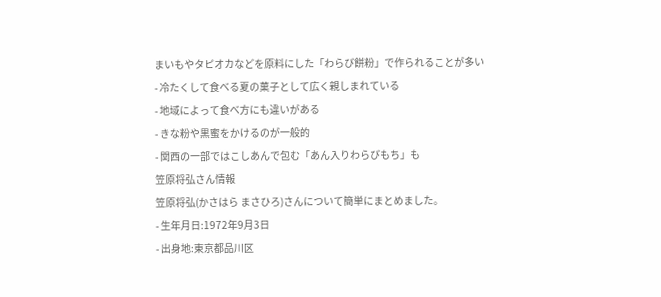まいもやタピオカなどを原料にした「わらび餅粉」で作られることが多い
- 冷たくして食べる夏の菓子として広く親しまれている
- 地域によって食べ方にも違いがある
- きな粉や黒蜜をかけるのが一般的
- 関西の一部ではこしあんで包む「あん入りわらびもち」も
笠原将弘さん情報
笠原将弘(かさはら まさひろ)さんについて簡単にまとめました。
- 生年月日:1972年9月3日
- 出身地:東京都品川区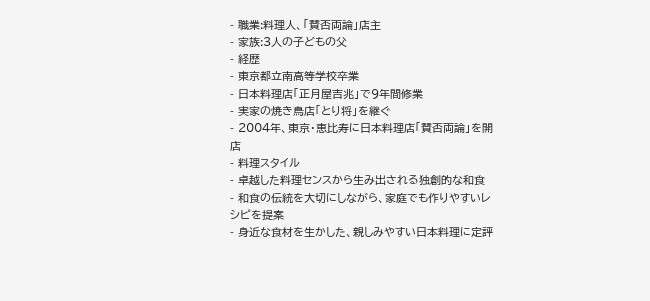- 職業:料理人、「賛否両論」店主
- 家族:3人の子どもの父
- 経歴
- 東京都立南高等学校卒業
- 日本料理店「正月屋吉兆」で9年間修業
- 実家の焼き鳥店「とり将」を継ぐ
- 2004年、東京・恵比寿に日本料理店「賛否両論」を開店
- 料理スタイル
- 卓越した料理センスから生み出される独創的な和食
- 和食の伝統を大切にしながら、家庭でも作りやすいレシピを提案
- 身近な食材を生かした、親しみやすい日本料理に定評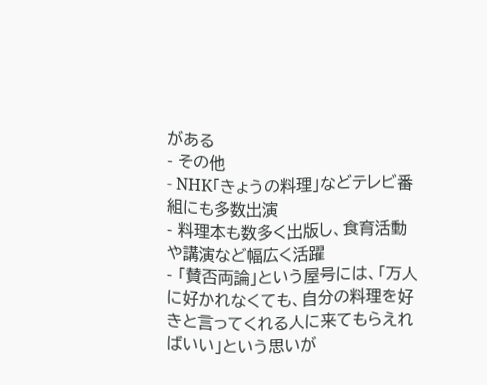がある
- その他
- NHK「きょうの料理」などテレビ番組にも多数出演
- 料理本も数多く出版し、食育活動や講演など幅広く活躍
- 「賛否両論」という屋号には、「万人に好かれなくても、自分の料理を好きと言ってくれる人に来てもらえればいい」という思いが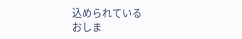込められている
おしま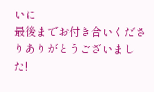いに
最後までお付き合いくださりありがとうございました!